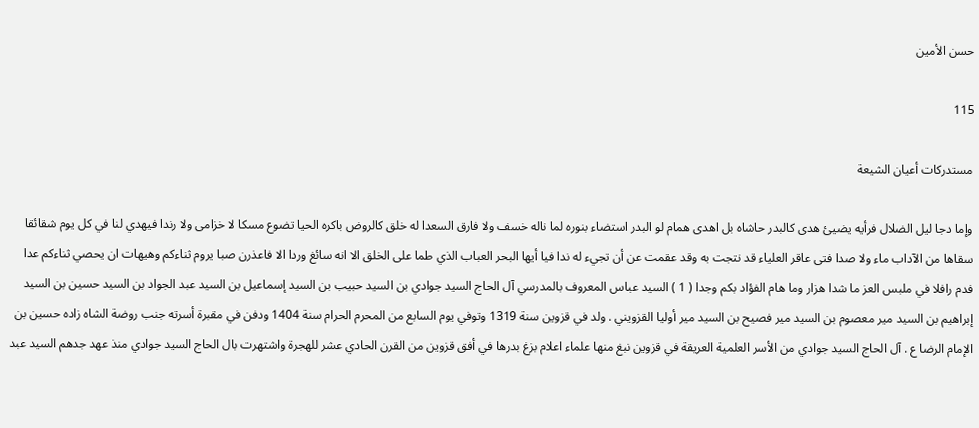حسن الأمين

115

مستدركات أعيان الشيعة

وإما دجا ليل الضلال فرأيه يضيئ هدى كالبدر حاشاه بل اهدى همام لو البدر استضاء بنوره لما ناله خسف ولا فارق السعدا له خلق كالروض باكره الحيا تضوع مسكا لا خزامى ولا رندا فيهدي لنا في كل يوم شقائقا سقاها من الآداب ماء ولا صدا فتى عاقر العلياء قد نتجت به وقد عقمت عن أن تجيء له ندا فيا أيها البحر العباب الذي طما على الخلق الا انه سائغ وردا الا فاعذرن صبا يروم ثناءكم وهيهات ان يحصي ثناءكم عدا فدم رافلا في ملبس العز ما شدا هزار وما هام الفؤاد بكم وجدا ( 1 ) السيد عباس المعروف بالمدرسي آل الحاج السيد جوادي بن السيد حبيب بن السيد إسماعيل بن السيد عبد الجواد بن السيد حسين بن السيد إبراهيم بن السيد مير معصوم بن السيد مير فصيح بن السيد مير أوليا القزويني . ولد في قزوين سنة 1319 وتوفي يوم السابع من المحرم الحرام سنة 1404 ودفن في مقبرة أسرته جنب روضة الشاه زاده حسين بن الإمام الرضا ع . آل الحاج السيد جوادي من الأسر العلمية العريقة في قزوين نبغ منها علماء اعلام بزغ بدرها في أفق قزوين من القرن الحادي عشر للهجرة واشتهرت بال الحاج السيد جوادي منذ عهد جدهم السيد عبد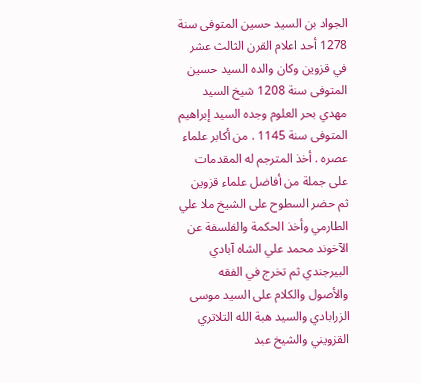الجواد بن السيد حسين المتوفى سنة 1278 أحد اعلام القرن الثالث عشر في قزوين وكان والده السيد حسين المتوفى سنة 1208 شيخ السيد مهدي بحر العلوم وجده السيد إبراهيم المتوفى سنة 1145 . من أكابر علماء عصره . أخذ المترجم له المقدمات على جملة من أفاضل علماء قزوين ثم حضر السطوح على الشيخ ملا علي الطارمي وأخذ الحكمة والفلسفة عن الآخوند محمد علي الشاه آبادي البيرجندي ثم تخرج في الفقه والأصول والكلام على السيد موسى الزرابادي والسيد هبة الله التلاتري القزويني والشيخ عبد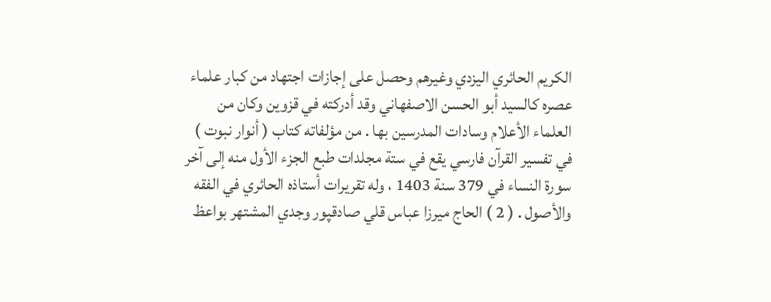الكريم الحائري اليزدي وغيرهم وحصل على إجازات اجتهاد من كبار علماء عصره كالسيد أبو الحسن الاصفهاني وقد أدركته في قزوين وكان من العلماء الأعلام وسادات المدرسين بها . من مؤلفاته كتاب ( أنوار نبوت ) في تفسير القرآن فارسي يقع في ستة مجلدات طبع الجزء الأول منه إلى آخر سورة النساء في 379 سنة 1403 ، وله تقريرات أستاذه الحائري في الفقه والأصول . ( 2 ) الحاج ميرزا عباس قلي صادقپور وجدي المشتهر بواعظ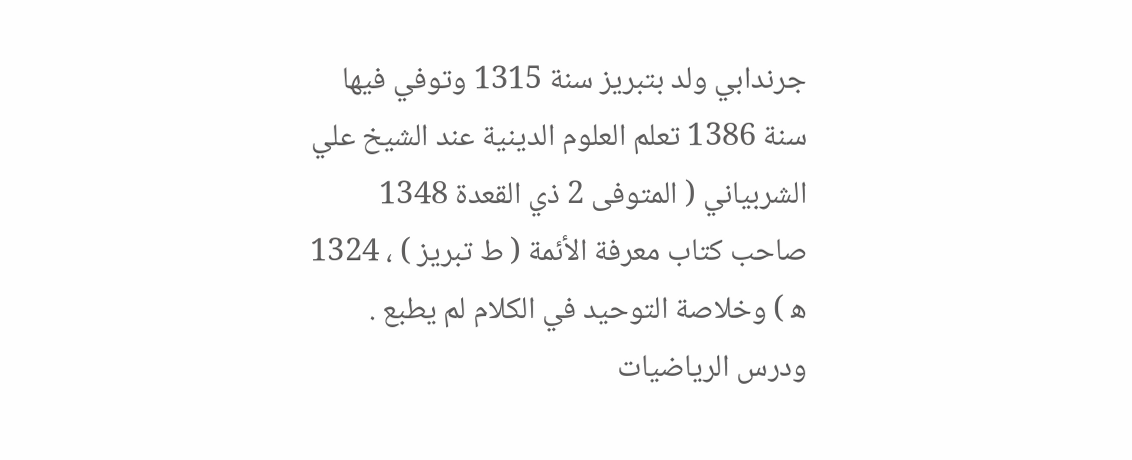جرندابي ولد بتبريز سنة 1315 وتوفي فيها سنة 1386 تعلم العلوم الدينية عند الشيخ علي الشربياني ( المتوفى 2 ذي القعدة 1348 صاحب كتاب معرفة الأئمة ( ط تبريز ) ، 1324 ه‍ ) وخلاصة التوحيد في الكلام لم يطبع . ودرس الرياضيات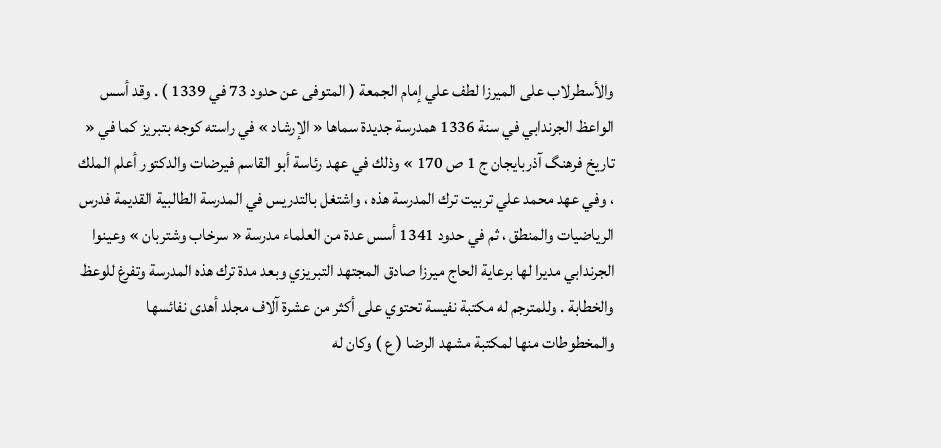والأسطرلاب على الميرزا لطف علي إمام الجمعة ( المتوفى عن حدود 73 في 1339 ) . وقد أسس الواعظ الجرندابي في سنة 1336 همدرسة جديدة سماها « الإرشاد » في راسته كوجه بتبريز كما في « تاريخ فرهنگ آذربايجان ج 1 ص 170 » وذلك في عهد رئاسة أبو القاسم فيرضات والدكتور أعلم الملك ، وفي عهد محمد علي تربيت ترك المدرسة هذه ، واشتغل بالتدريس في المدرسة الطالبية القديمة فدرس الرياضيات والمنطق ، ثم في حدود 1341 أسس عدة من العلماء مدرسة « سرخاب وشتربان » وعينوا الجرندابي مديرا لها برعاية الحاج ميرزا صادق المجتهد التبريزي وبعد مدة ترك هذه المدرسة وتفرغ للوعظ والخطابة . وللمترجم له مكتبة نفيسة تحتوي على أكثر من عشرة آلاف مجلد أهدى نفائسها والمخطوطات منها لمكتبة مشهد الرضا ( ع ) وكان له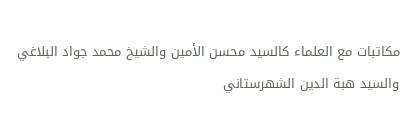مكاتبات مع العلماء كالسيد محسن الأمين والشيخ محمد جواد البلاغي والسيد هبة الدين الشهرستاني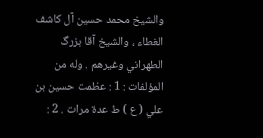والشيخ محمد حسين آل كاشف الغطاء ، والشيخ آقا بزرگ الطهراني وغيرهم . وله من المؤلفات : 1 : عظمت حسين بن علي ( ع ) ط عدة مرات . 2 :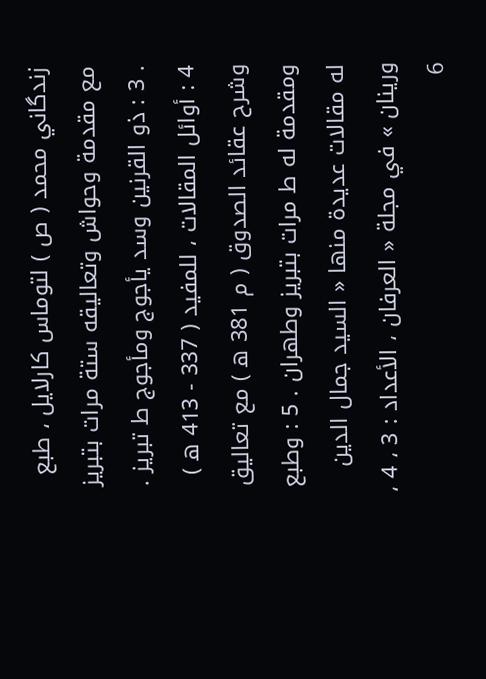زندگاني محمد ( ص ) لتوماس كارلايل ، طبع مع مقدمة وحواش وتعاليقه ستة مرات بتبريز . 3 : ذو القرنين وسد يأجوج ومأجوج ط تبريز . 4 : أوائل المقالات ، للمفيد ( 337 - 413 ه‍ ) وشرح عقائد الصدوق ( م 381 ه‍ ) مع تعاليق ومقدمة له ط مرات بتبريز وطهران . 5 : وطبع له مقالات عديدة منها « السيد جمال الدين ورينان » في مجلة « العرفان ، الأعداد : 3 ، 4 ، 6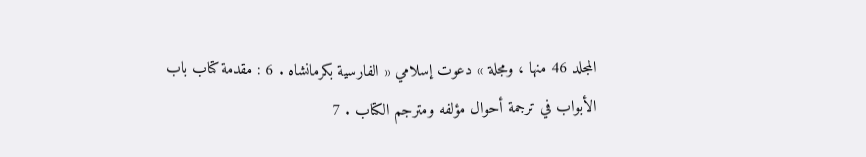المجلد 46 منها ، ومجلة » دعوت إسلامي « الفارسية بكرمانشاه . 6 : مقدمة كتاب باب الأبواب في ترجمة أحوال مؤلفه ومترجم الكتاب . 7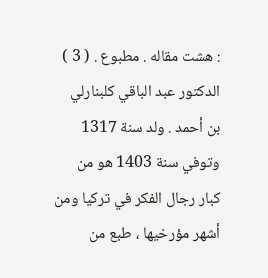: هشت مقاله . مطبوع . ( 3 ) الدكتور عبد الباقي كلبنارلي بن أحمد . ولد سنة 1317 وتوفي سنة 1403 هو من كبار رجال الفكر في تركيا ومن أشهر مؤرخيها ، طبع من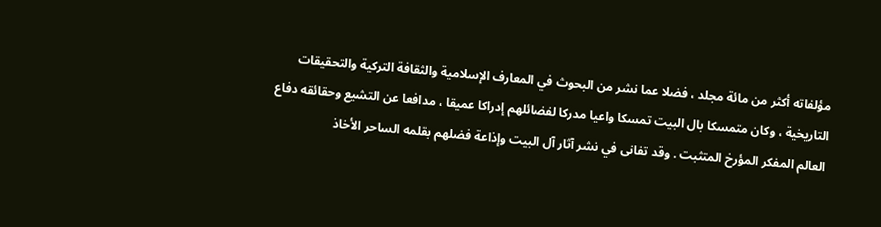مؤلفاته أكثر من مائة مجلد ، فضلا عما نشر من البحوث في المعارف الإسلامية والثقافة التركية والتحقيقات التاريخية ، وكان متمسكا بال البيت تمسكا واعيا مدركا لفضائلهم إدراكا عميقا ، مدافعا عن التشيع وحقائقه دفاع العالم المفكر المؤرخ المتثبت . وقد تفانى في نشر آثار آل البيت وإذاعة فضلهم بقلمه الساحر الأخاذ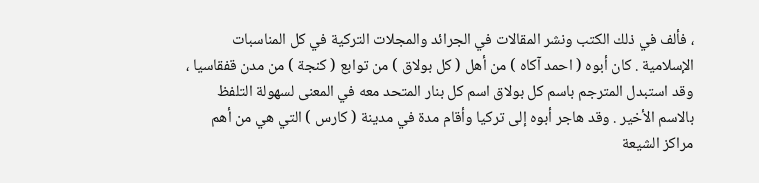، فألف في ذلك الكتب ونشر المقالات في الجرائد والمجلات التركية في كل المناسبات الإسلامية . كان أبوه ( احمد آكاه ) من أهل ( كل بولاق ) من توابع ( كنجة ) من مدن قفقاسيا ، وقد استبدل المترجم باسم كل بولاق اسم كل بنار المتحد معه في المعنى لسهولة التلفظ بالاسم الأخير . وقد هاجر أبوه إلى تركيا وأقام مدة في مدينة ( كارس ) التي هي من أهم مراكز الشيعة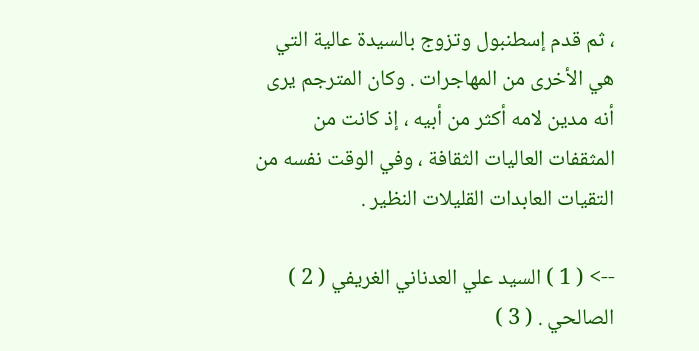، ثم قدم إسطنبول وتزوج بالسيدة عالية التي هي الأخرى من المهاجرات . وكان المترجم يرى أنه مدين لامه أكثر من أبيه ، إذ كانت من المثقفات العاليات الثقافة ، وفي الوقت نفسه من التقيات العابدات القليلات النظير .

--> ( 1 ) السيد علي العدناني الغريفي ( 2 ) الصالحي . ( 3 )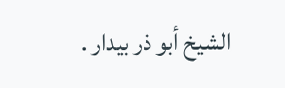الشيخ أبو ذر بيدار .